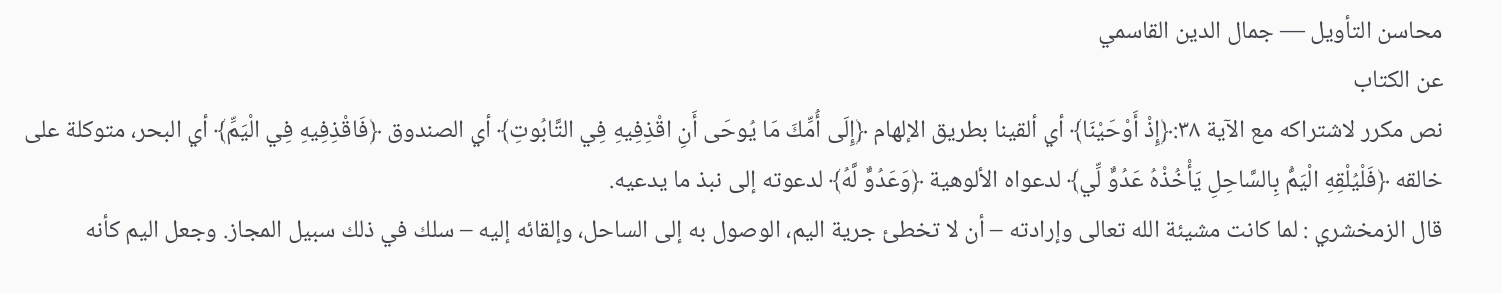محاسن التأويل — جمال الدين القاسمي
عن الكتاب
نص مكرر لاشتراكه مع الآية ٣٨:﴿إِذْ أَوْحَيْنَا﴾ أي ألقينا بطريق الإلهام ﴿إِلَى أُمِّكَ مَا يُوحَى أَنِ اقْذِفِيهِ فِي التَّابُوتِ﴾ أي الصندوق ﴿فَاقْذِفِيهِ فِي الْيَمِّ﴾ أي البحر، متوكلة على خالقه ﴿فَلْيُلْقِهِ الْيَمُّ بِالسَّاحِلِ يَأْخُذْهُ عَدُوٌّ لِّي﴾ لدعواه الألوهية ﴿وَعَدُوٌّ لَّهُ﴾ لدعوته إلى نبذ ما يدعيه.
قال الزمخشري : لما كانت مشيئة الله تعالى وإرادته – أن لا تخطئ جرية اليم، الوصول به إلى الساحل، وإلقائه إليه – سلك في ذلك سبيل المجاز. وجعل اليم كأنه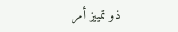ذو تمييز أمر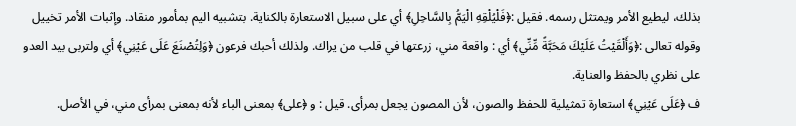بذلك، ليطيع الأمر ويمتثل رسمه. فقيل :﴿فَلْيُلْقِهِ الْيَمُّ بِالسَّاحِلِ﴾ أي على سبيل الاستعارة بالكناية. بتشبيه اليم بمأمور منقاد. وإثبات الأمر تخييل وقوله تعالى :﴿وَأَلْقَيْتُ عَلَيْكَ مَحَبَّةً مِّنِّي﴾ أي : واقعة مني، زرعتها في قلب من يراك. ولذلك أحبك فرعون ﴿وَلِتُصْنَعَ عَلَى عَيْنِي﴾ أي ولتربى بيد العدو على نظري بالحفظ والعناية.
ف ﴿عَلَى عَيْنِي﴾ استعارة تمثيلية للحفظ والصون، لأن المصون يجعل بمرأى. قيل : و ﴿على﴾ بمعنى الباء لأنه بمعنى بمرأى مني، في الأصل.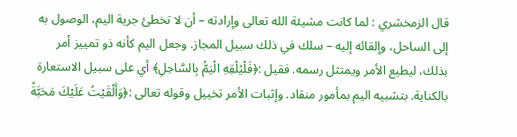قال الزمخشري : لما كانت مشيئة الله تعالى وإرادته – أن لا تخطئ جرية اليم، الوصول به إلى الساحل، وإلقائه إليه – سلك في ذلك سبيل المجاز. وجعل اليم كأنه ذو تمييز أمر بذلك، ليطيع الأمر ويمتثل رسمه. فقيل :﴿فَلْيُلْقِهِ الْيَمُّ بِالسَّاحِلِ﴾ أي على سبيل الاستعارة بالكناية. بتشبيه اليم بمأمور منقاد. وإثبات الأمر تخييل وقوله تعالى :﴿وَأَلْقَيْتُ عَلَيْكَ مَحَبَّةً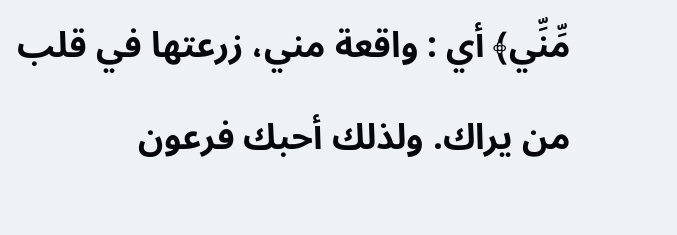مِّنِّي﴾ أي : واقعة مني، زرعتها في قلب من يراك. ولذلك أحبك فرعون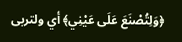﴿وَلِتُصْنَعَ عَلَى عَيْنِي﴾ أي ولتربى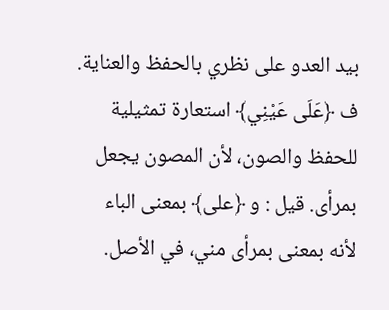بيد العدو على نظري بالحفظ والعناية.
ف ﴿عَلَى عَيْنِي﴾ استعارة تمثيلية للحفظ والصون، لأن المصون يجعل بمرأى. قيل : و ﴿على﴾ بمعنى الباء لأنه بمعنى بمرأى مني، في الأصل.